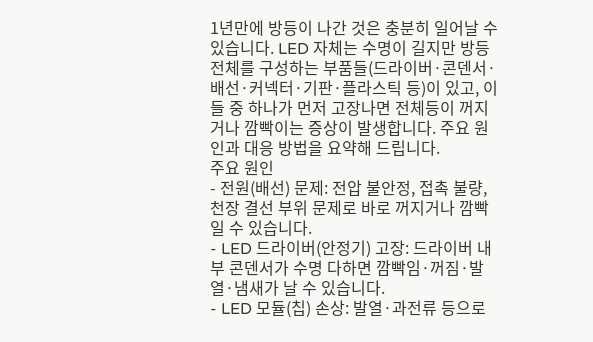1년만에 방등이 나간 것은 충분히 일어날 수 있습니다. LED 자체는 수명이 길지만 방등 전체를 구성하는 부품들(드라이버·콘덴서·배선·커넥터·기판·플라스틱 등)이 있고, 이들 중 하나가 먼저 고장나면 전체등이 꺼지거나 깜빡이는 증상이 발생합니다. 주요 원인과 대응 방법을 요약해 드립니다.
주요 원인
- 전원(배선) 문제: 전압 불안정, 접촉 불량, 천장 결선 부위 문제로 바로 꺼지거나 깜빡일 수 있습니다.
- LED 드라이버(안정기) 고장: 드라이버 내부 콘덴서가 수명 다하면 깜빡임·꺼짐·발열·냄새가 날 수 있습니다.
- LED 모듈(칩) 손상: 발열·과전류 등으로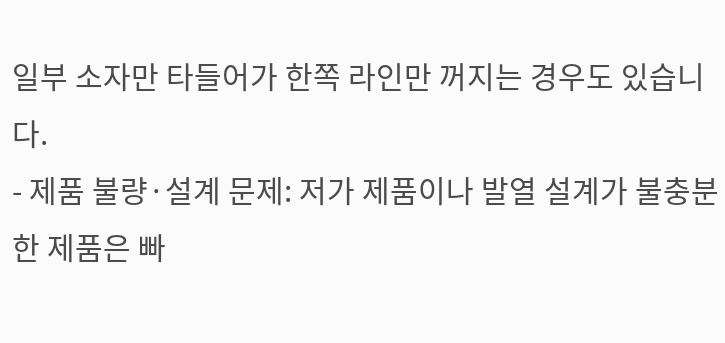일부 소자만 타들어가 한쪽 라인만 꺼지는 경우도 있습니다.
- 제품 불량·설계 문제: 저가 제품이나 발열 설계가 불충분한 제품은 빠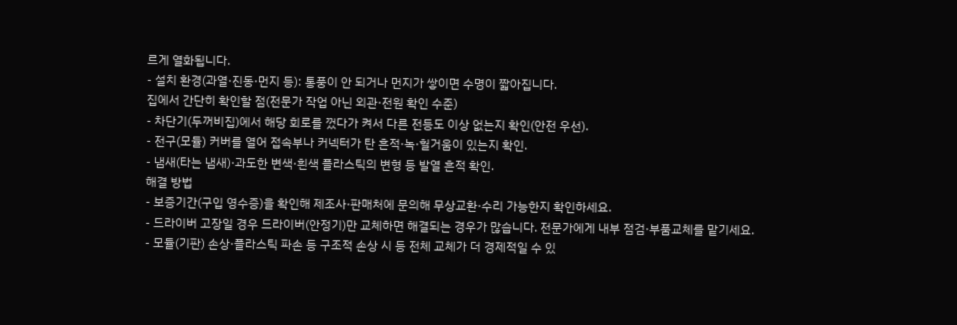르게 열화됩니다.
- 설치 환경(과열·진동·먼지 등): 통풍이 안 되거나 먼지가 쌓이면 수명이 짧아집니다.
집에서 간단히 확인할 점(전문가 작업 아닌 외관·전원 확인 수준)
- 차단기(두꺼비집)에서 해당 회로를 껐다가 켜서 다른 전등도 이상 없는지 확인(안전 우선).
- 전구(모듈) 커버를 열어 접속부나 커넥터가 탄 흔적·녹·헐거움이 있는지 확인.
- 냄새(타는 냄새)·과도한 변색·흰색 플라스틱의 변형 등 발열 흔적 확인.
해결 방법
- 보증기간(구입 영수증)을 확인해 제조사·판매처에 문의해 무상교환·수리 가능한지 확인하세요.
- 드라이버 고장일 경우 드라이버(안정기)만 교체하면 해결되는 경우가 많습니다. 전문가에게 내부 점검·부품교체를 맡기세요.
- 모듈(기판) 손상·플라스틱 파손 등 구조적 손상 시 등 전체 교체가 더 경제적일 수 있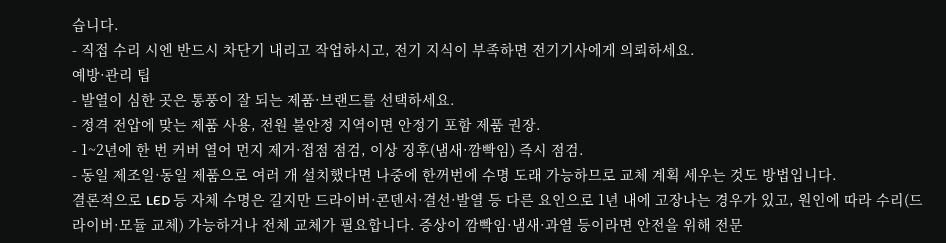습니다.
- 직접 수리 시엔 반드시 차단기 내리고 작업하시고, 전기 지식이 부족하면 전기기사에게 의뢰하세요.
예방·관리 팁
- 발열이 심한 곳은 통풍이 잘 되는 제품·브랜드를 선택하세요.
- 정격 전압에 맞는 제품 사용, 전원 불안정 지역이면 안정기 포함 제품 권장.
- 1~2년에 한 번 커버 열어 먼지 제거·접점 점검, 이상 징후(냄새·깜빡임) 즉시 점검.
- 동일 제조일·동일 제품으로 여러 개 설치했다면 나중에 한꺼번에 수명 도래 가능하므로 교체 계획 세우는 것도 방법입니다.
결론적으로 LED 등 자체 수명은 길지만 드라이버·콘덴서·결선·발열 등 다른 요인으로 1년 내에 고장나는 경우가 있고, 원인에 따라 수리(드라이버·모듈 교체) 가능하거나 전체 교체가 필요합니다. 증상이 깜빡임·냄새·과열 등이라면 안전을 위해 전문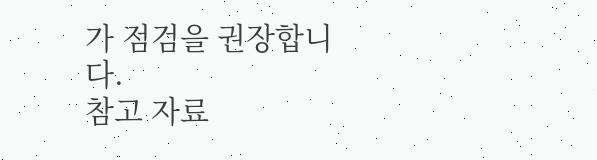가 점검을 권장합니다.
참고 자료